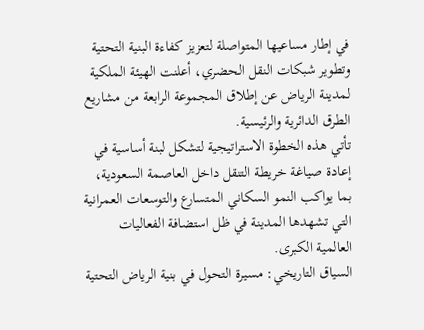في إطار مساعيها المتواصلة لتعزيز كفاءة البنية التحتية وتطوير شبكات النقل الحضري، أعلنت الهيئة الملكية لمدينة الرياض عن إطلاق المجموعة الرابعة من مشاريع الطرق الدائرية والرئيسية.
تأتي هذه الخطوة الاستراتيجية لتشكل لبنة أساسية في إعادة صياغة خريطة التنقل داخل العاصمة السعودية، بما يواكب النمو السكاني المتسارع والتوسعات العمرانية التي تشهدها المدينة في ظل استضافة الفعاليات العالمية الكبرى.
السياق التاريخي: مسيرة التحول في بنية الرياض التحتية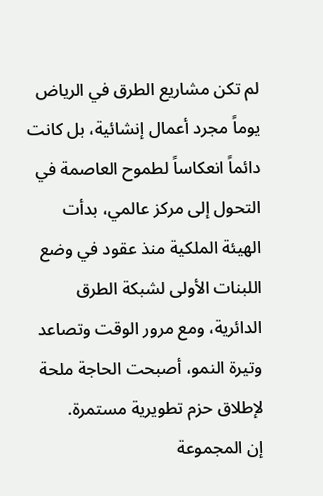لم تكن مشاريع الطرق في الرياض يوماً مجرد أعمال إنشائية، بل كانت دائماً انعكاساً لطموح العاصمة في التحول إلى مركز عالمي، بدأت الهيئة الملكية منذ عقود في وضع اللبنات الأولى لشبكة الطرق الدائرية، ومع مرور الوقت وتصاعد وتيرة النمو، أصبحت الحاجة ملحة لإطلاق حزم تطويرية مستمرة.
إن المجموعة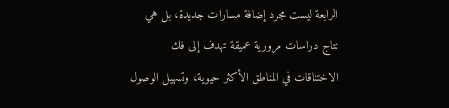الرابعة ليست مجرد إضافة مسارات جديدة، بل هي نتاج دراسات مرورية عميقة تهدف إلى فك الاختناقات في المناطق الأكثر حيوية، وتسهيل الوصول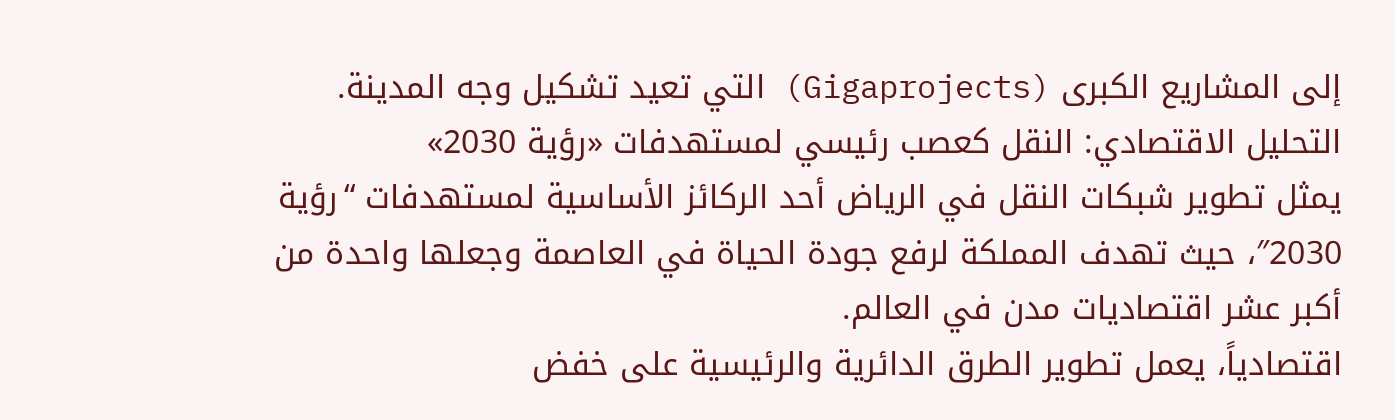إلى المشاريع الكبرى (Gigaprojects) التي تعيد تشكيل وجه المدينة.
التحليل الاقتصادي: النقل كعصب رئيسي لمستهدفات «رؤية 2030»
يمثل تطوير شبكات النقل في الرياض أحد الركائز الأساسية لمستهدفات “رؤية 2030″، حيث تهدف المملكة لرفع جودة الحياة في العاصمة وجعلها واحدة من أكبر عشر اقتصاديات مدن في العالم.
اقتصادياً، يعمل تطوير الطرق الدائرية والرئيسية على خفض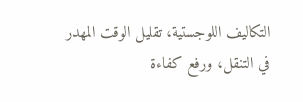التكاليف اللوجستية، تقليل الوقت المهدر في التنقل، ورفع كفاءة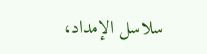سلاسل الإمداد،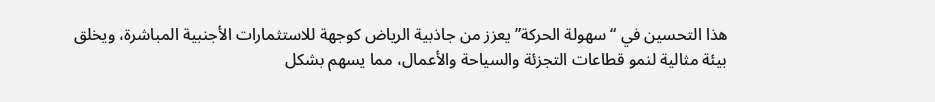هذا التحسين في “سهولة الحركة” يعزز من جاذبية الرياض كوجهة للاستثمارات الأجنبية المباشرة، ويخلق بيئة مثالية لنمو قطاعات التجزئة والسياحة والأعمال، مما يسهم بشكل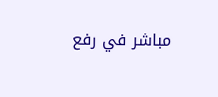مباشر في رفع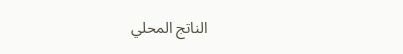الناتج المحلي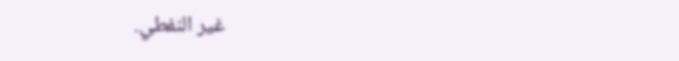غير النفطي.